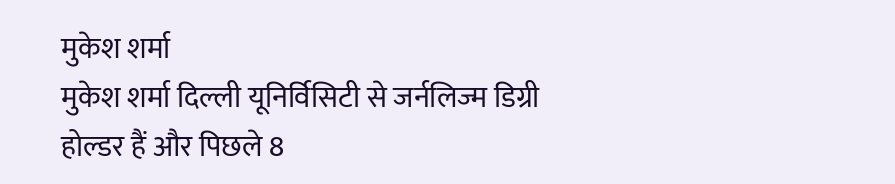मुकेश शर्मा
मुकेश शर्मा दिल्ली यूनिर्विसिटी से जर्नलिज्म डिग्री होल्डर हैं और पिछले 8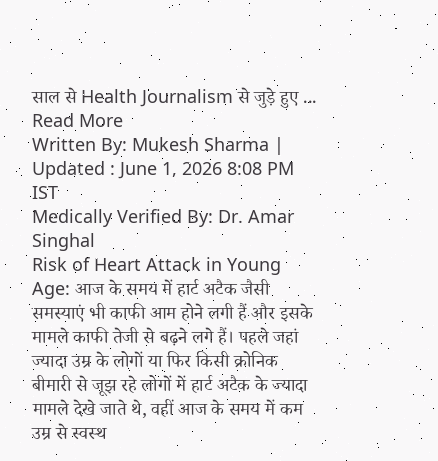साल से Health Journalism से जुड़े हुए ... Read More
Written By: Mukesh Sharma | Updated : June 1, 2026 8:08 PM IST
Medically Verified By: Dr. Amar Singhal
Risk of Heart Attack in Young Age: आज के समय में हार्ट अटैक जैसी समस्याएं भी काफी आम होने लगी हैं और इसके मामले काफी तेजी से बढ़ने लगे हैं। पहले जहां ज्यादा उम्र के लोगों या फिर किसी क्रोनिक बीमारी से जूझ रहे लोगों में हार्ट अटैक के ज्यादा मामले देखे जाते थे, वहीं आज के समय में कम उम्र से स्वस्थ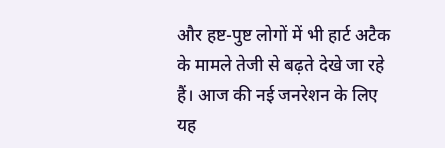और हष्ट-पुष्ट लोगों में भी हार्ट अटैक के मामले तेजी से बढ़ते देखे जा रहे हैं। आज की नई जनरेशन के लिए यह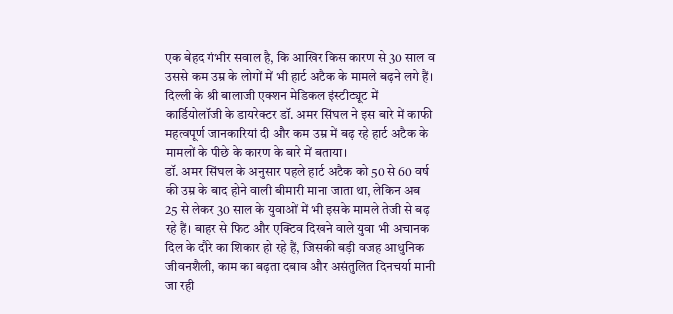एक बेहद गंभीर सवाल है, कि आखिर किस कारण से 30 साल व उससे कम उम्र के लोगों में भी हार्ट अटैक के मामले बढ़ने लगे हैं। दिल्ली के श्री बालाजी एक्शन मेडिकल इंस्टीट्यूट में कार्डियोलॉजी के डायरेक्टर डॉ. अमर सिंघल ने इस बारे में काफी महत्वपूर्ण जानकारियां दी और कम उम्र में बढ़ रहे हार्ट अटैक के मामलों के पीछे के कारण के बारे में बताया।
डॉ. अमर सिंघल के अनुसार पहले हार्ट अटैक को 50 से 60 वर्ष की उम्र के बाद होने वाली बीमारी माना जाता था, लेकिन अब 25 से लेकर 30 साल के युवाओं में भी इसके मामले तेजी से बढ़ रहे हैं। बाहर से फिट और एक्टिव दिखने वाले युवा भी अचानक दिल के दौरे का शिकार हो रहे हैं, जिसकी बड़ी वजह आधुनिक जीवनशैली, काम का बढ़ता दबाव और असंतुलित दिनचर्या मानी जा रही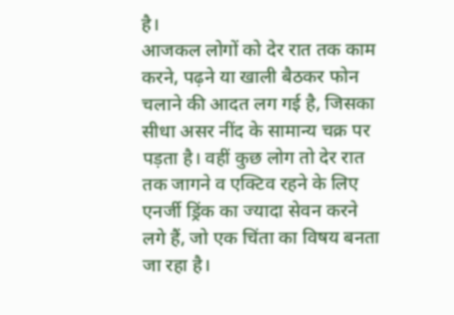है।
आजकल लोगों को देर रात तक काम करने, पढ़ने या खाली बैठकर फोन चलाने की आदत लग गई है, जिसका सीधा असर नींद के सामान्य चक्र पर पड़ता है। वहीं कुछ लोग तो देर रात तक जागने व एक्टिव रहने के लिए एनर्जी ड्रिंक का ज्यादा सेवन करने लगे हैं, जो एक चिंता का विषय बनता जा रहा है।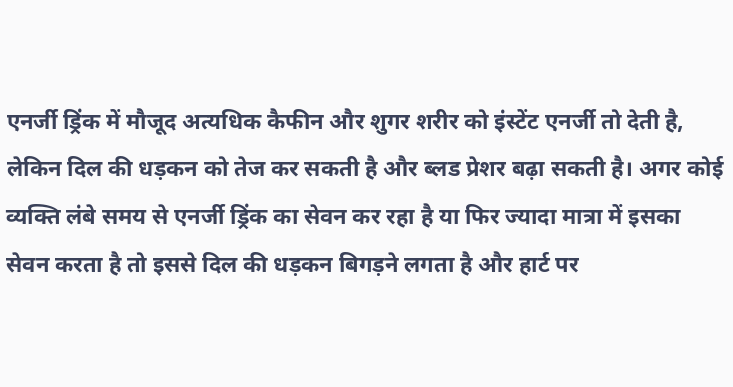एनर्जी ड्रिंक में मौजूद अत्यधिक कैफीन और शुगर शरीर को इंस्टेंट एनर्जी तो देती है, लेकिन दिल की धड़कन को तेज कर सकती है और ब्लड प्रेशर बढ़ा सकती है। अगर कोई व्यक्ति लंबे समय से एनर्जी ड्रिंक का सेवन कर रहा है या फिर ज्यादा मात्रा में इसका सेवन करता है तो इससे दिल की धड़कन बिगड़ने लगता है और हार्ट पर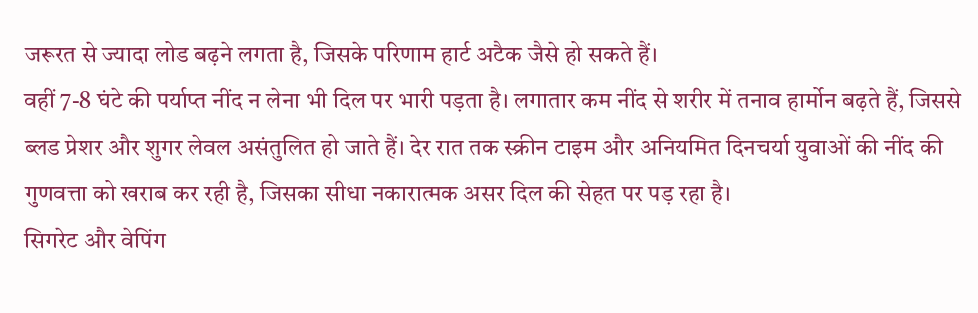जरूरत से ज्यादा लोड बढ़ने लगता है, जिसके परिणाम हार्ट अटैक जैसे हो सकते हैं।
वहीं 7-8 घंटे की पर्याप्त नींद न लेना भी दिल पर भारी पड़ता है। लगातार कम नींद से शरीर में तनाव हार्मोन बढ़ते हैं, जिससे ब्लड प्रेशर और शुगर लेवल असंतुलित हो जाते हैं। देर रात तक स्क्रीन टाइम और अनियमित दिनचर्या युवाओं की नींद की गुणवत्ता को खराब कर रही है, जिसका सीधा नकारात्मक असर दिल की सेहत पर पड़ रहा है।
सिगरेट और वेपिंग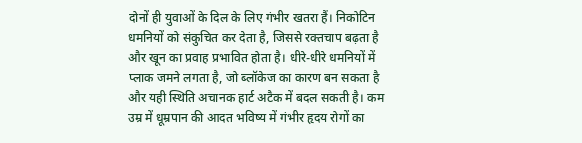दोनों ही युवाओं के दिल के लिए गंभीर खतरा हैं। निकोटिन धमनियों को संकुचित कर देता है, जिससे रक्तचाप बढ़ता है और खून का प्रवाह प्रभावित होता है। धीरे-धीरे धमनियों में प्लाक जमने लगता है, जो ब्लॉकेज का कारण बन सकता है और यही स्थिति अचानक हार्ट अटैक में बदल सकती है। कम उम्र में धूम्रपान की आदत भविष्य में गंभीर हृदय रोगों का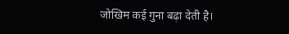जोखिम कई गुना बढ़ा देती है।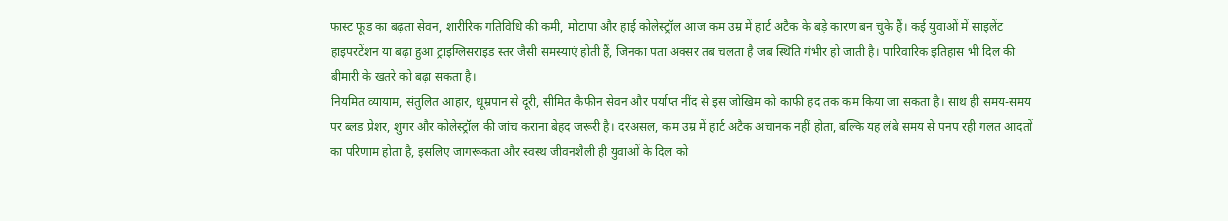फास्ट फूड का बढ़ता सेवन, शारीरिक गतिविधि की कमी, मोटापा और हाई कोलेस्ट्रॉल आज कम उम्र में हार्ट अटैक के बड़े कारण बन चुके हैं। कई युवाओं में साइलेंट हाइपरटेंशन या बढ़ा हुआ ट्राइग्लिसराइड स्तर जैसी समस्याएं होती हैं, जिनका पता अक्सर तब चलता है जब स्थिति गंभीर हो जाती है। पारिवारिक इतिहास भी दिल की बीमारी के खतरे को बढ़ा सकता है।
नियमित व्यायाम, संतुलित आहार, धूम्रपान से दूरी, सीमित कैफीन सेवन और पर्याप्त नींद से इस जोखिम को काफी हद तक कम किया जा सकता है। साथ ही समय-समय पर ब्लड प्रेशर, शुगर और कोलेस्ट्रॉल की जांच कराना बेहद जरूरी है। दरअसल, कम उम्र में हार्ट अटैक अचानक नहीं होता, बल्कि यह लंबे समय से पनप रही गलत आदतों का परिणाम होता है, इसलिए जागरूकता और स्वस्थ जीवनशैली ही युवाओं के दिल को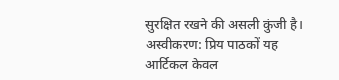सुरक्षित रखने की असली कुंजी है।
अस्वीकरण: प्रिय पाठकों यह आर्टिकल केवल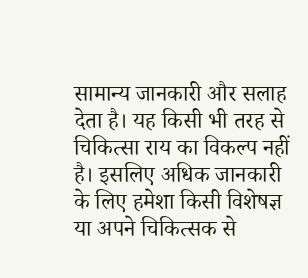सामान्य जानकारी और सलाह देता है। यह किसी भी तरह से चिकित्सा राय का विकल्प नहीं है। इसलिए अधिक जानकारी के लिए हमेशा किसी विशेषज्ञ या अपने चिकित्सक से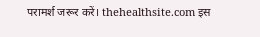परामर्श जरूर करें। thehealthsite.com इस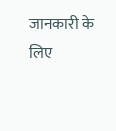जानकारी के लिए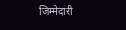जिम्मेदारी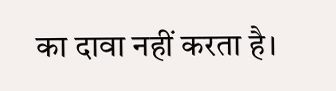का दावा नहीं करता है।